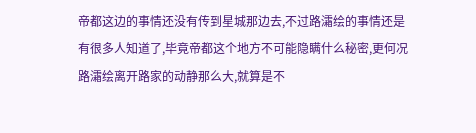帝都这边的事情还没有传到星城那边去,不过路灀绘的事情还是有很多人知道了,毕竟帝都这个地方不可能隐瞒什么秘密,更何况路灀绘离开路家的动静那么大,就算是不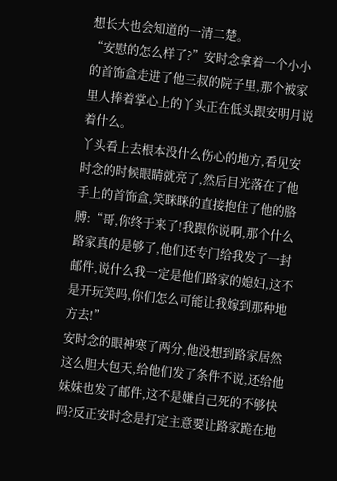想长大也会知道的一清二楚。
“安慰的怎么样了?”安时念拿着一个小小的首饰盒走进了他三叔的院子里,那个被家里人捧着掌心上的丫头正在低头跟安明月说着什么。
丫头看上去根本没什么伤心的地方,看见安时念的时候眼睛就亮了,然后目光落在了他手上的首饰盒,笑眯眯的直接抱住了他的胳膊:“哥,你终于来了!我跟你说啊,那个什么路家真的是够了,他们还专门给我发了一封邮件,说什么我一定是他们路家的媳妇,这不是开玩笑吗,你们怎么可能让我嫁到那种地方去!”
安时念的眼神寒了两分,他没想到路家居然这么胆大包天,给他们发了条件不说,还给他妹妹也发了邮件,这不是嫌自己死的不够快吗?反正安时念是打定主意要让路家跪在地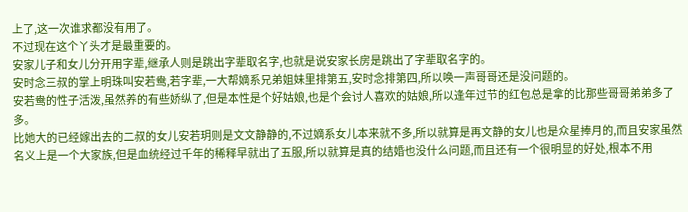上了,这一次谁求都没有用了。
不过现在这个丫头才是最重要的。
安家儿子和女儿分开用字辈,继承人则是跳出字辈取名字,也就是说安家长房是跳出了字辈取名字的。
安时念三叔的掌上明珠叫安若鸯,若字辈,一大帮嫡系兄弟姐妹里排第五,安时念排第四,所以唤一声哥哥还是没问题的。
安若鸯的性子活泼,虽然养的有些娇纵了,但是本性是个好姑娘,也是个会讨人喜欢的姑娘,所以逢年过节的红包总是拿的比那些哥哥弟弟多了多。
比她大的已经嫁出去的二叔的女儿安若玥则是文文静静的,不过嫡系女儿本来就不多,所以就算是再文静的女儿也是众星捧月的,而且安家虽然名义上是一个大家族,但是血统经过千年的稀释早就出了五服,所以就算是真的结婚也没什么问题,而且还有一个很明显的好处,根本不用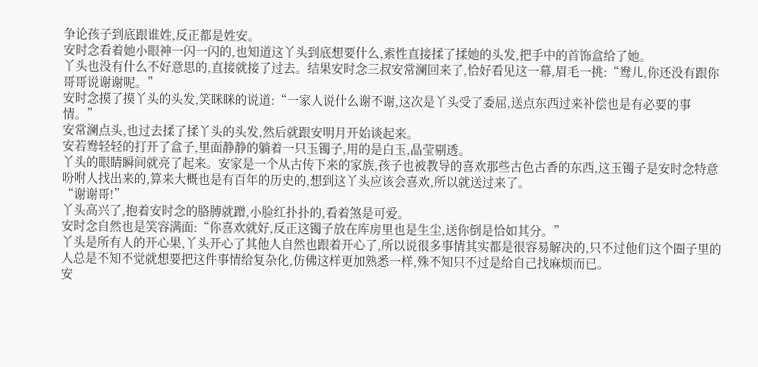争论孩子到底跟谁姓,反正都是姓安。
安时念看着她小眼神一闪一闪的,也知道这丫头到底想要什么,索性直接揉了揉她的头发,把手中的首饰盒给了她。
丫头也没有什么不好意思的,直接就接了过去。结果安时念三叔安常澜回来了,恰好看见这一幕,眉毛一挑:“鸯儿,你还没有跟你哥哥说谢谢呢。”
安时念摸了摸丫头的头发,笑眯眯的说道:“一家人说什么谢不谢,这次是丫头受了委屈,送点东西过来补偿也是有必要的事情。”
安常澜点头,也过去揉了揉丫头的头发,然后就跟安明月开始谈起来。
安若鸯轻轻的打开了盒子,里面静静的躺着一只玉镯子,用的是白玉,晶莹剔透。
丫头的眼睛瞬间就亮了起来。安家是一个从古传下来的家族,孩子也被教导的喜欢那些古色古香的东西,这玉镯子是安时念特意吩咐人找出来的,算来大概也是有百年的历史的,想到这丫头应该会喜欢,所以就送过来了。
“谢谢哥!”
丫头高兴了,抱着安时念的胳膊就蹭,小脸红扑扑的,看着煞是可爱。
安时念自然也是笑容满面:“你喜欢就好,反正这镯子放在库房里也是生尘,送你倒是恰如其分。”
丫头是所有人的开心果,丫头开心了其他人自然也跟着开心了,所以说很多事情其实都是很容易解决的,只不过他们这个圈子里的人总是不知不觉就想要把这件事情给复杂化,仿佛这样更加熟悉一样,殊不知只不过是给自己找麻烦而已。
安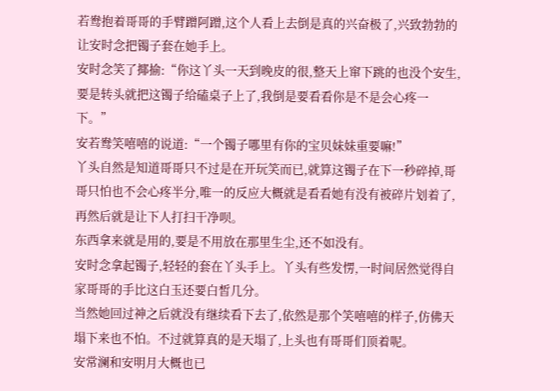若鸯抱着哥哥的手臂蹭阿蹭,这个人看上去倒是真的兴奋极了,兴致勃勃的让安时念把镯子套在她手上。
安时念笑了揶揄:“你这丫头一天到晚皮的很,整天上窜下跳的也没个安生,要是转头就把这镯子给磕桌子上了,我倒是要看看你是不是会心疼一下。”
安若鸯笑嘻嘻的说道:“一个镯子哪里有你的宝贝妹妹重要嘛!”
丫头自然是知道哥哥只不过是在开玩笑而已,就算这镯子在下一秒碎掉,哥哥只怕也不会心疼半分,唯一的反应大概就是看看她有没有被碎片划着了,再然后就是让下人打扫干净呗。
东西拿来就是用的,要是不用放在那里生尘,还不如没有。
安时念拿起镯子,轻轻的套在丫头手上。丫头有些发愣,一时间居然觉得自家哥哥的手比这白玉还要白皙几分。
当然她回过神之后就没有继续看下去了,依然是那个笑嘻嘻的样子,仿佛天塌下来也不怕。不过就算真的是天塌了,上头也有哥哥们顶着呢。
安常澜和安明月大概也已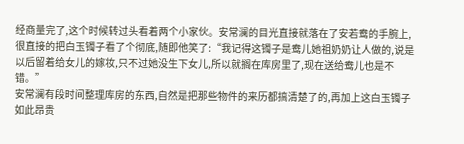经商量完了,这个时候转过头看着两个小家伙。安常澜的目光直接就落在了安若鸯的手腕上,很直接的把白玉镯子看了个彻底,随即他笑了:“我记得这镯子是鸯儿她祖奶奶让人做的,说是以后留着给女儿的嫁妆,只不过她没生下女儿,所以就搁在库房里了,现在送给鸯儿也是不错。”
安常澜有段时间整理库房的东西,自然是把那些物件的来历都搞清楚了的,再加上这白玉镯子如此昂贵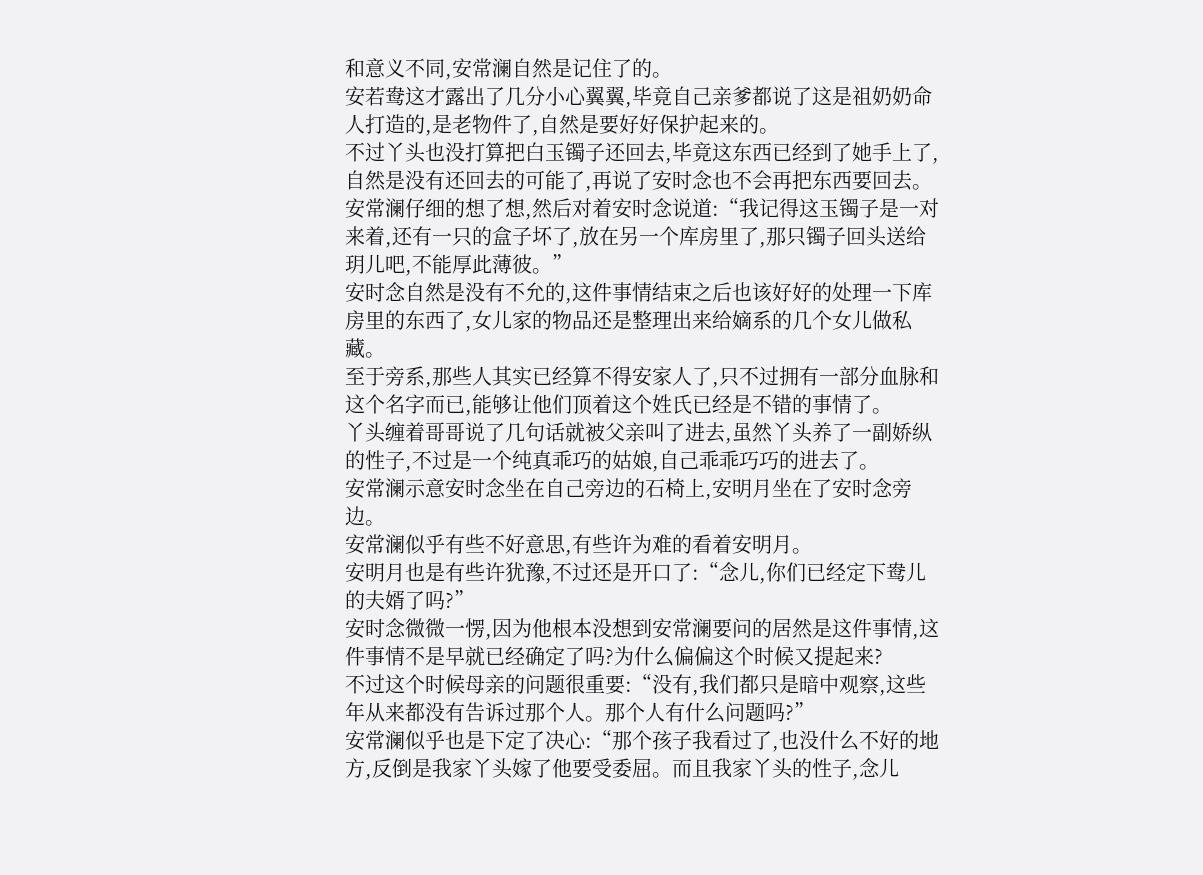和意义不同,安常澜自然是记住了的。
安若鸯这才露出了几分小心翼翼,毕竟自己亲爹都说了这是祖奶奶命人打造的,是老物件了,自然是要好好保护起来的。
不过丫头也没打算把白玉镯子还回去,毕竟这东西已经到了她手上了,自然是没有还回去的可能了,再说了安时念也不会再把东西要回去。
安常澜仔细的想了想,然后对着安时念说道:“我记得这玉镯子是一对来着,还有一只的盒子坏了,放在另一个库房里了,那只镯子回头送给玥儿吧,不能厚此薄彼。”
安时念自然是没有不允的,这件事情结束之后也该好好的处理一下库房里的东西了,女儿家的物品还是整理出来给嫡系的几个女儿做私藏。
至于旁系,那些人其实已经算不得安家人了,只不过拥有一部分血脉和这个名字而已,能够让他们顶着这个姓氏已经是不错的事情了。
丫头缠着哥哥说了几句话就被父亲叫了进去,虽然丫头养了一副娇纵的性子,不过是一个纯真乖巧的姑娘,自己乖乖巧巧的进去了。
安常澜示意安时念坐在自己旁边的石椅上,安明月坐在了安时念旁边。
安常澜似乎有些不好意思,有些许为难的看着安明月。
安明月也是有些许犹豫,不过还是开口了:“念儿,你们已经定下鸯儿的夫婿了吗?”
安时念微微一愣,因为他根本没想到安常澜要问的居然是这件事情,这件事情不是早就已经确定了吗?为什么偏偏这个时候又提起来?
不过这个时候母亲的问题很重要:“没有,我们都只是暗中观察,这些年从来都没有告诉过那个人。那个人有什么问题吗?”
安常澜似乎也是下定了决心:“那个孩子我看过了,也没什么不好的地方,反倒是我家丫头嫁了他要受委屈。而且我家丫头的性子,念儿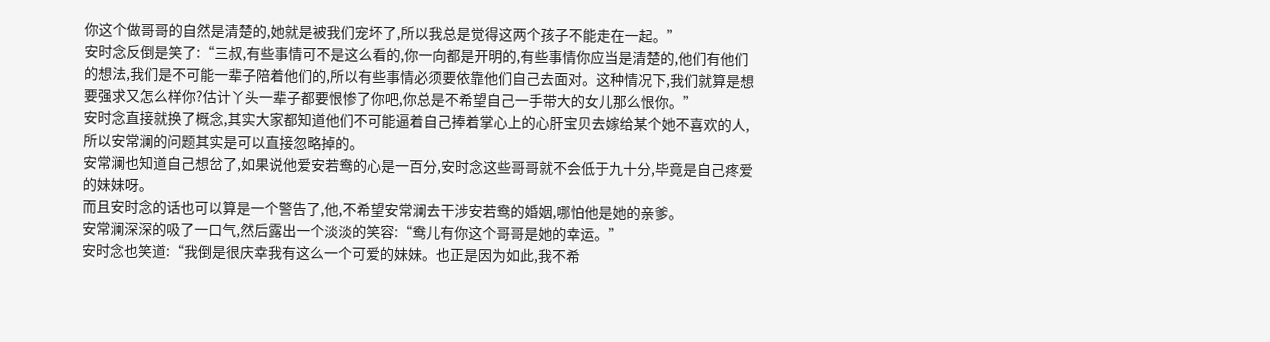你这个做哥哥的自然是清楚的,她就是被我们宠坏了,所以我总是觉得这两个孩子不能走在一起。”
安时念反倒是笑了:“三叔,有些事情可不是这么看的,你一向都是开明的,有些事情你应当是清楚的,他们有他们的想法,我们是不可能一辈子陪着他们的,所以有些事情必须要依靠他们自己去面对。这种情况下,我们就算是想要强求又怎么样你?估计丫头一辈子都要恨惨了你吧,你总是不希望自己一手带大的女儿那么恨你。”
安时念直接就换了概念,其实大家都知道他们不可能逼着自己捧着掌心上的心肝宝贝去嫁给某个她不喜欢的人,所以安常澜的问题其实是可以直接忽略掉的。
安常澜也知道自己想岔了,如果说他爱安若鸯的心是一百分,安时念这些哥哥就不会低于九十分,毕竟是自己疼爱的妹妹呀。
而且安时念的话也可以算是一个警告了,他,不希望安常澜去干涉安若鸯的婚姻,哪怕他是她的亲爹。
安常澜深深的吸了一口气,然后露出一个淡淡的笑容:“鸯儿有你这个哥哥是她的幸运。”
安时念也笑道:“我倒是很庆幸我有这么一个可爱的妹妹。也正是因为如此,我不希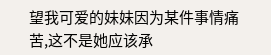望我可爱的妹妹因为某件事情痛苦,这不是她应该承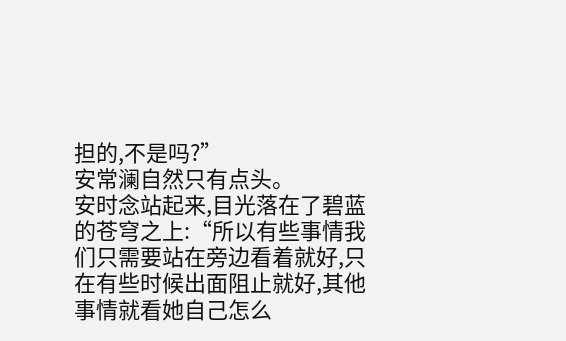担的,不是吗?”
安常澜自然只有点头。
安时念站起来,目光落在了碧蓝的苍穹之上:“所以有些事情我们只需要站在旁边看着就好,只在有些时候出面阻止就好,其他事情就看她自己怎么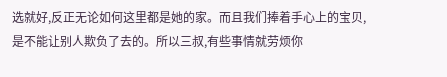选就好,反正无论如何这里都是她的家。而且我们捧着手心上的宝贝,是不能让别人欺负了去的。所以三叔,有些事情就劳烦你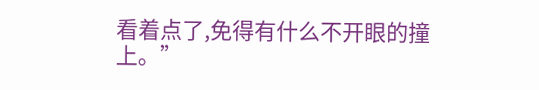看着点了,免得有什么不开眼的撞上。”